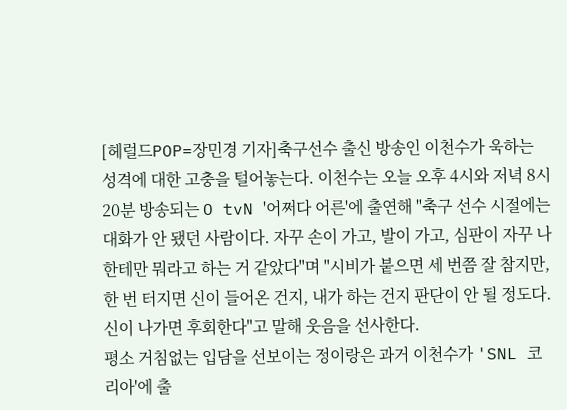[헤럴드POP=장민경 기자]축구선수 출신 방송인 이천수가 욱하는 성격에 대한 고충을 털어놓는다. 이천수는 오늘 오후 4시와 저녁 8시 20분 방송되는 O tvN '어쩌다 어른'에 출연해 "축구 선수 시절에는 대화가 안 됐던 사람이다. 자꾸 손이 가고, 발이 가고, 심판이 자꾸 나한테만 뭐라고 하는 거 같았다"며 "시비가 붙으면 세 번쯤 잘 참지만, 한 번 터지면 신이 들어온 건지, 내가 하는 건지 판단이 안 될 정도다. 신이 나가면 후회한다"고 말해 웃음을 선사한다.
평소 거침없는 입담을 선보이는 정이랑은 과거 이천수가 'SNL 코리아'에 출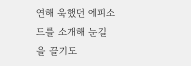연해 욱했던 에피소드를 소개해 눈길을 끌기도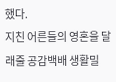했다.
지친 어른들의 영혼을 달래줄 공감백배 생활밀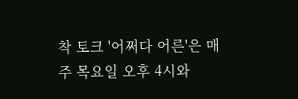착 토크 '어쩌다 어른'은 매주 목요일 오후 4시와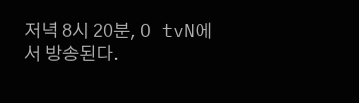저녁 8시 20분, O tvN에서 방송된다.